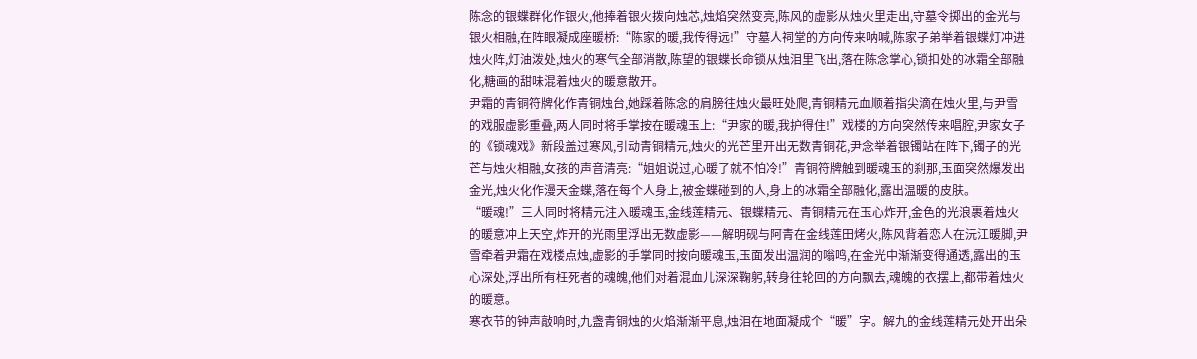陈念的银蝶群化作银火,他捧着银火拨向烛芯,烛焰突然变亮,陈风的虚影从烛火里走出,守墓令掷出的金光与银火相融,在阵眼凝成座暖桥:“陈家的暖,我传得远!”守墓人祠堂的方向传来呐喊,陈家子弟举着银蝶灯冲进烛火阵,灯油泼处,烛火的寒气全部消散,陈望的银蝶长命锁从烛泪里飞出,落在陈念掌心,锁扣处的冰霜全部融化,糖画的甜味混着烛火的暖意散开。
尹霜的青铜符牌化作青铜烛台,她踩着陈念的肩膀往烛火最旺处爬,青铜精元血顺着指尖滴在烛火里,与尹雪的戏服虚影重叠,两人同时将手掌按在暖魂玉上:“尹家的暖,我护得住!”戏楼的方向突然传来唱腔,尹家女子的《锁魂戏》新段盖过寒风,引动青铜精元,烛火的光芒里开出无数青铜花,尹念举着银镯站在阵下,镯子的光芒与烛火相融,女孩的声音清亮:“姐姐说过,心暖了就不怕冷!”青铜符牌触到暖魂玉的刹那,玉面突然爆发出金光,烛火化作漫天金蝶,落在每个人身上,被金蝶碰到的人,身上的冰霜全部融化,露出温暖的皮肤。
“暖魂!”三人同时将精元注入暖魂玉,金线莲精元、银蝶精元、青铜精元在玉心炸开,金色的光浪裹着烛火的暖意冲上天空,炸开的光雨里浮出无数虚影——解明砚与阿青在金线莲田烤火,陈风背着恋人在沅江暖脚,尹雪牵着尹霜在戏楼点烛,虚影的手掌同时按向暖魂玉,玉面发出温润的嗡鸣,在金光中渐渐变得通透,露出的玉心深处,浮出所有枉死者的魂魄,他们对着混血儿深深鞠躬,转身往轮回的方向飘去,魂魄的衣摆上,都带着烛火的暖意。
寒衣节的钟声敲响时,九盏青铜烛的火焰渐渐平息,烛泪在地面凝成个“暖”字。解九的金线莲精元处开出朵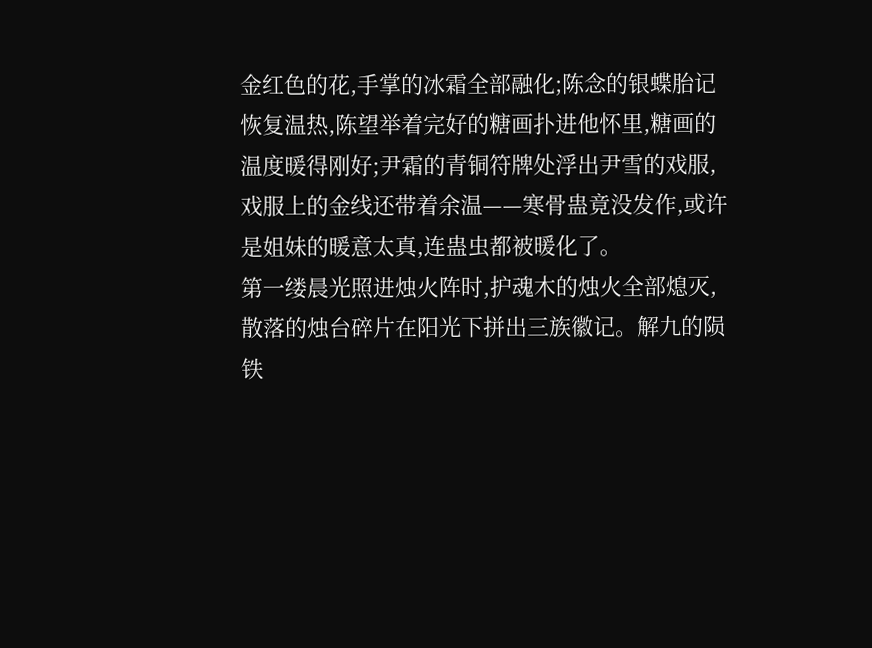金红色的花,手掌的冰霜全部融化;陈念的银蝶胎记恢复温热,陈望举着完好的糖画扑进他怀里,糖画的温度暖得刚好;尹霜的青铜符牌处浮出尹雪的戏服,戏服上的金线还带着余温——寒骨蛊竟没发作,或许是姐妹的暖意太真,连蛊虫都被暖化了。
第一缕晨光照进烛火阵时,护魂木的烛火全部熄灭,散落的烛台碎片在阳光下拼出三族徽记。解九的陨铁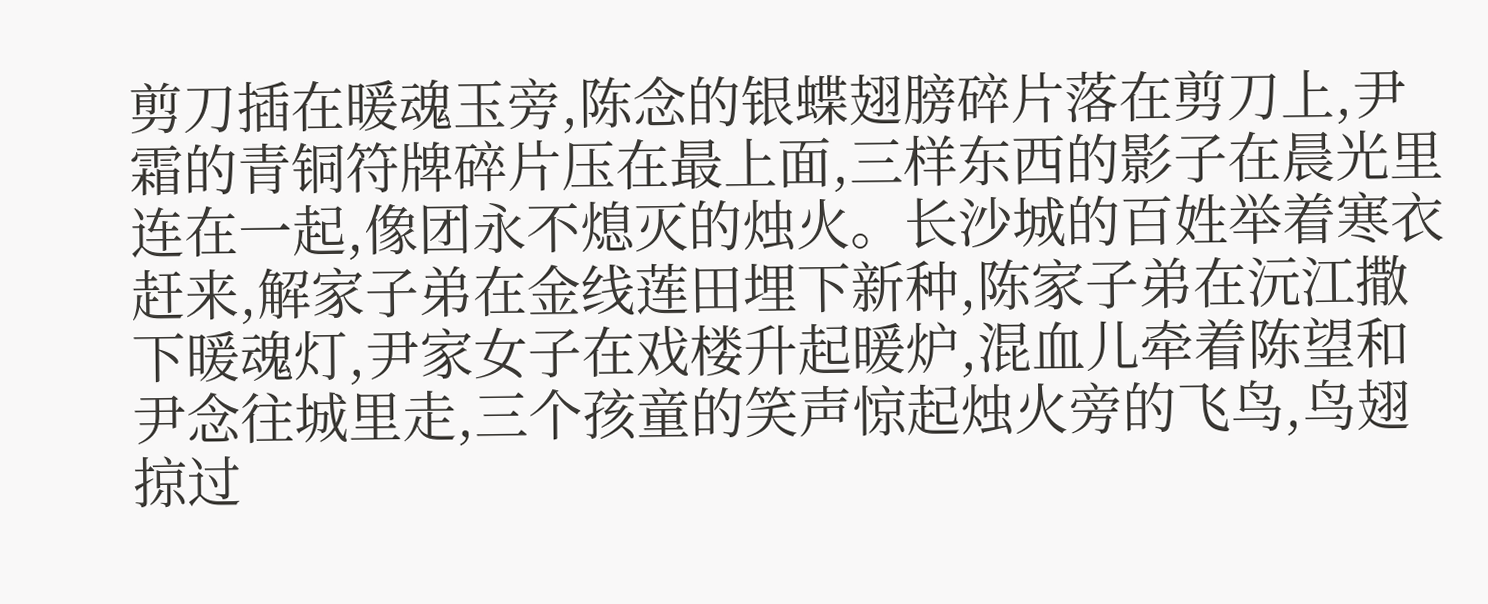剪刀插在暖魂玉旁,陈念的银蝶翅膀碎片落在剪刀上,尹霜的青铜符牌碎片压在最上面,三样东西的影子在晨光里连在一起,像团永不熄灭的烛火。长沙城的百姓举着寒衣赶来,解家子弟在金线莲田埋下新种,陈家子弟在沅江撒下暖魂灯,尹家女子在戏楼升起暖炉,混血儿牵着陈望和尹念往城里走,三个孩童的笑声惊起烛火旁的飞鸟,鸟翅掠过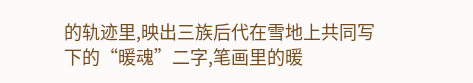的轨迹里,映出三族后代在雪地上共同写下的“暖魂”二字,笔画里的暖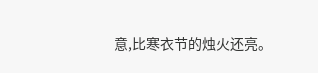意,比寒衣节的烛火还亮。